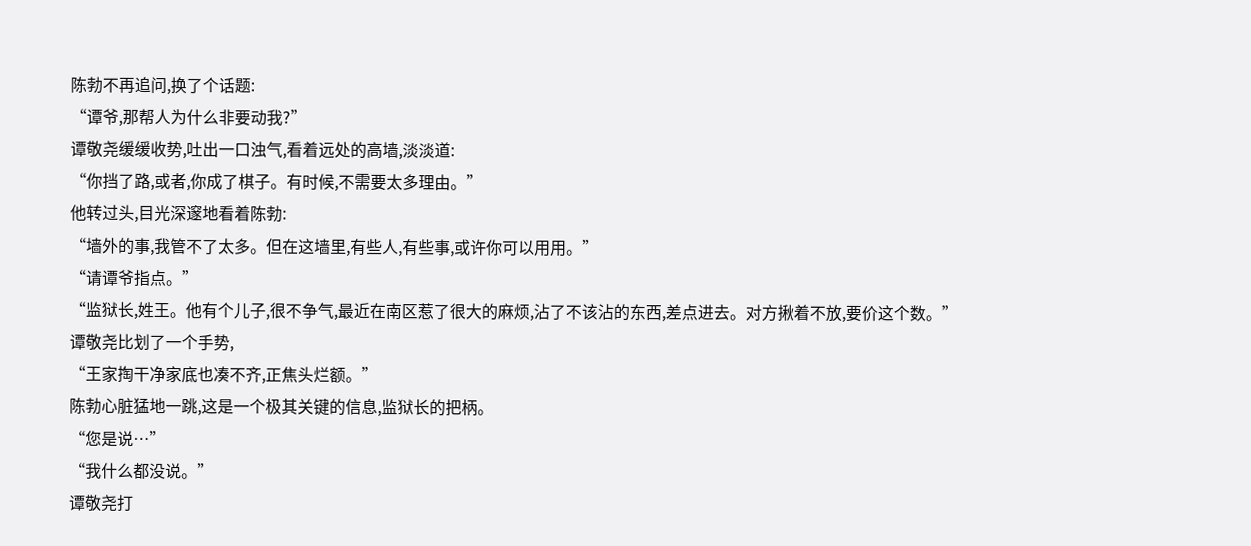陈勃不再追问,换了个话题:
“谭爷,那帮人为什么非要动我?”
谭敬尧缓缓收势,吐出一口浊气,看着远处的高墙,淡淡道:
“你挡了路,或者,你成了棋子。有时候,不需要太多理由。”
他转过头,目光深邃地看着陈勃:
“墙外的事,我管不了太多。但在这墙里,有些人,有些事,或许你可以用用。”
“请谭爷指点。”
“监狱长,姓王。他有个儿子,很不争气,最近在南区惹了很大的麻烦,沾了不该沾的东西,差点进去。对方揪着不放,要价这个数。”
谭敬尧比划了一个手势,
“王家掏干净家底也凑不齐,正焦头烂额。”
陈勃心脏猛地一跳,这是一个极其关键的信息,监狱长的把柄。
“您是说…”
“我什么都没说。”
谭敬尧打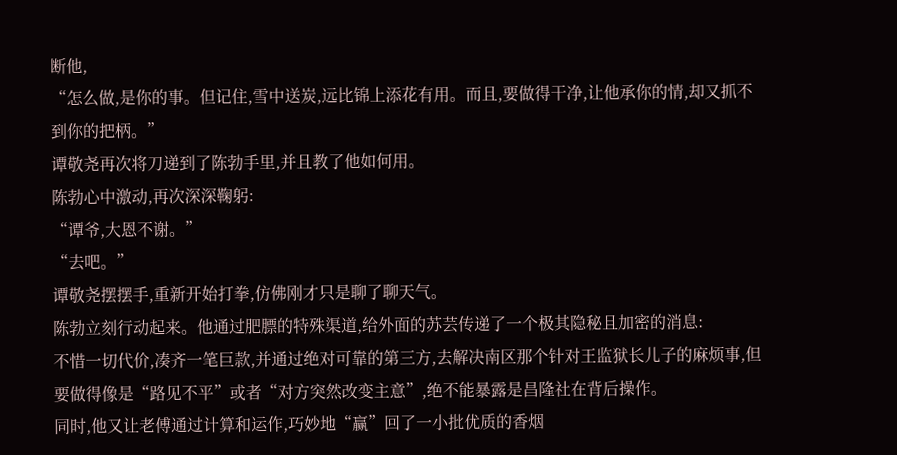断他,
“怎么做,是你的事。但记住,雪中送炭,远比锦上添花有用。而且,要做得干净,让他承你的情,却又抓不到你的把柄。”
谭敬尧再次将刀递到了陈勃手里,并且教了他如何用。
陈勃心中激动,再次深深鞠躬:
“谭爷,大恩不谢。”
“去吧。”
谭敬尧摆摆手,重新开始打拳,仿佛刚才只是聊了聊天气。
陈勃立刻行动起来。他通过肥膘的特殊渠道,给外面的苏芸传递了一个极其隐秘且加密的消息:
不惜一切代价,凑齐一笔巨款,并通过绝对可靠的第三方,去解决南区那个针对王监狱长儿子的麻烦事,但要做得像是“路见不平”或者“对方突然改变主意”,绝不能暴露是昌隆社在背后操作。
同时,他又让老傅通过计算和运作,巧妙地“赢”回了一小批优质的香烟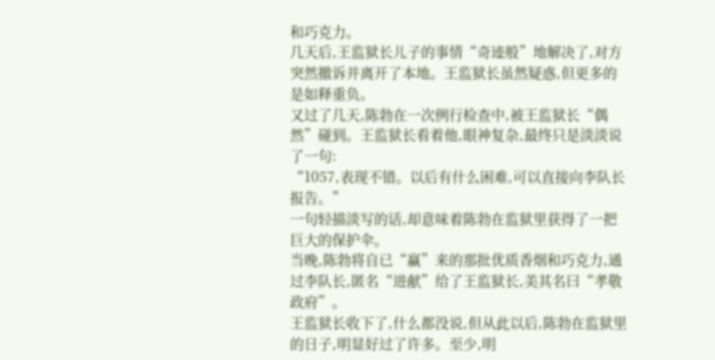和巧克力。
几天后,王监狱长儿子的事情“奇迹般”地解决了,对方突然撤诉并离开了本地。王监狱长虽然疑惑,但更多的是如释重负。
又过了几天,陈勃在一次例行检查中,被王监狱长“偶然”碰到。王监狱长看着他,眼神复杂,最终只是淡淡说了一句:
“1057,表现不错。以后有什么困难,可以直接向李队长报告。”
一句轻描淡写的话,却意味着陈勃在监狱里获得了一把巨大的保护伞。
当晚,陈勃将自已“赢”来的那批优质香烟和巧克力,通过李队长,匿名“进献”给了王监狱长,美其名曰“孝敬政府”。
王监狱长收下了,什么都没说,但从此以后,陈勃在监狱里的日子,明显好过了许多。至少,明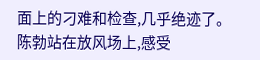面上的刁难和检查,几乎绝迹了。
陈勃站在放风场上,感受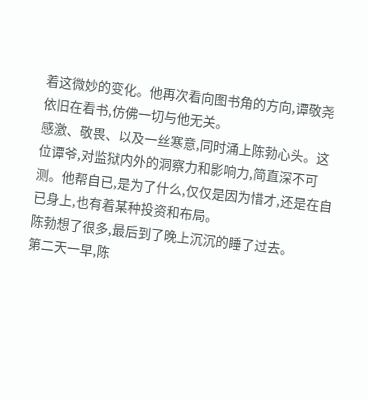着这微妙的变化。他再次看向图书角的方向,谭敬尧依旧在看书,仿佛一切与他无关。
感激、敬畏、以及一丝寒意,同时涌上陈勃心头。这位谭爷,对监狱内外的洞察力和影响力,简直深不可测。他帮自已,是为了什么,仅仅是因为惜才,还是在自已身上,也有着某种投资和布局。
陈勃想了很多,最后到了晚上沉沉的睡了过去。
第二天一早,陈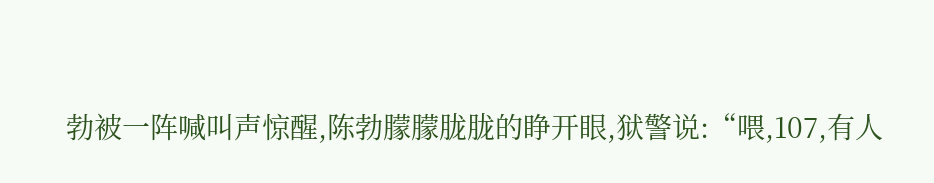勃被一阵喊叫声惊醒,陈勃朦朦胧胧的睁开眼,狱警说:“喂,107,有人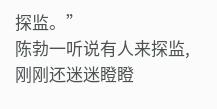探监。”
陈勃一听说有人来探监,刚刚还迷迷瞪瞪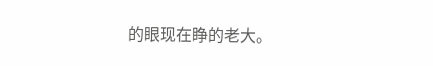的眼现在睁的老大。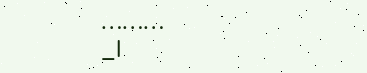………
_l